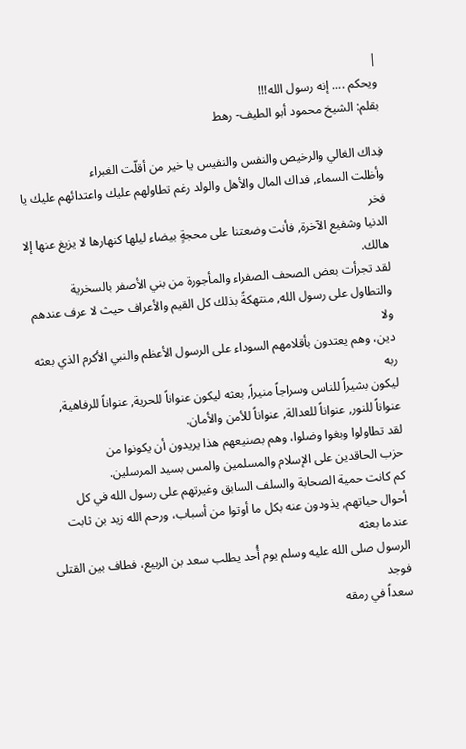|
ويحكم .... إنه رسول الله!!!
بقلم: الشيخ محمود أبو الطيف- رهط

فِداك الغالي والرخيص والنفس والنفيس يا خير من أقلّت الغبراء
وأظلت السماء, فداك المال والأهل والولد رغم تطاولهم عليك واعتدائهم عليك يا فخر
الدنيا وشفيع الآخرة, فأنت وضعتنا على محجةٍ بيضاء ليلها كنهارها لا يزيغ عنها إلا
هالك.
لقد تجرأت بعض الصحف الصفراء والمأجورة من بني الأصفر بالسخرية
والتطاول على رسول الله, منتهكةً بذلك كل القيم والأعراف حيث لا عرف عندهم ولا
دين، وهم يعتدون بأقلامهم السوداء على الرسول الأعظم والنبي الأكرم الذي بعثه ربه
ليكون بشيراً للناس وسراجاً منيراً, بعثه ليكون عنواناً للحرية, عنواناً للرفاهية,
عنواناً للنور, عنواناً للعدالة, عنواناً للأمن والأمان.
لقد تطاولوا وبغوا وضلوا، وهم بصنيعهم هذا يريدون أن يكونوا من
حزب الحاقدين على الإسلام والمسلمين والمس بسيد المرسلين.
كم كانت حمية الصحابة والسلف السابق وغيرتهم على رسول الله في كل
أحوال حياتهم, يذودون عنه بكل ما أوتوا من أسباب، ورحم الله زيد بن ثابت عندما بعثه
الرسول صلى الله عليه وسلم يوم أُحد يطلب سعد بن الربيع، فطاف بين القتلى فوجد
سعداً في رمقه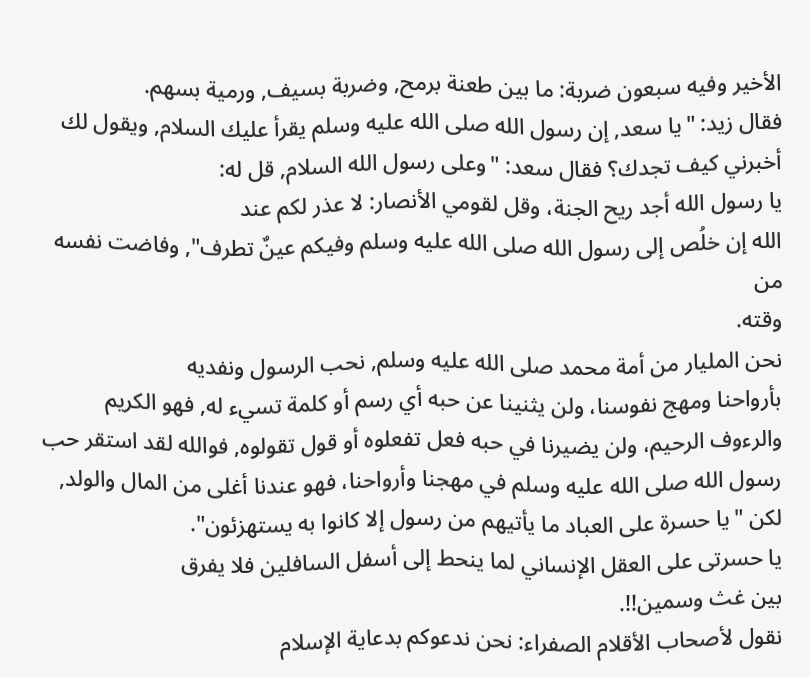الأخير وفيه سبعون ضربة: ما بين طعنة برمح, وضربة بسيف, ورمية بسهم.
فقال زيد: "يا سعد, إن رسول الله صلى الله عليه وسلم يقرأ عليك السلام, ويقول لك
أخبرني كيف تجدك؟ فقال سعد: "وعلى رسول الله السلام, قل له:
يا رسول الله أجد ريح الجنة، وقل لقومي الأنصار: لا عذر لكم عند
الله إن خلُص إلى رسول الله صلى الله عليه وسلم وفيكم عينٌ تطرف", وفاضت نفسه من
وقته.
نحن المليار من أمة محمد صلى الله عليه وسلم, نحب الرسول ونفديه
بأرواحنا ومهج نفوسنا، ولن يثنينا عن حبه أي رسم أو كلمة تسيء له, فهو الكريم
والرءوف الرحيم، ولن يضيرنا في حبه فعل تفعلوه أو قول تقولوه, فوالله لقد استقر حب
رسول الله صلى الله عليه وسلم في مهجنا وأرواحنا، فهو عندنا أغلى من المال والولد,
لكن "يا حسرة على العباد ما يأتيهم من رسول إلا كانوا به يستهزئون".
يا حسرتى على العقل الإنساني لما ينحط إلى أسفل السافلين فلا يفرق
بين غث وسمين!!.
نقول لأصحاب الأقلام الصفراء: نحن ندعوكم بدعاية الإسلام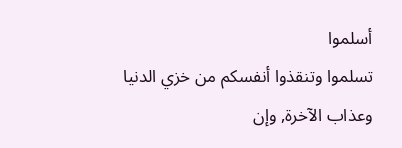أسلموا
تسلموا وتنقذوا أنفسكم من خزي الدنيا وعذاب الآخرة, وإن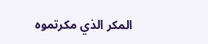المكر الذي مكرتموه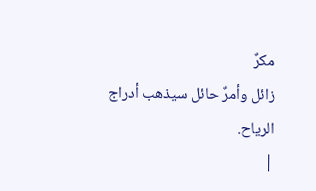مكرٌ
زائل وأمرٌ حائل سيذهب أدراج الرياح.
|